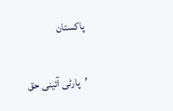پاکستان

’پارٹی آئینی حق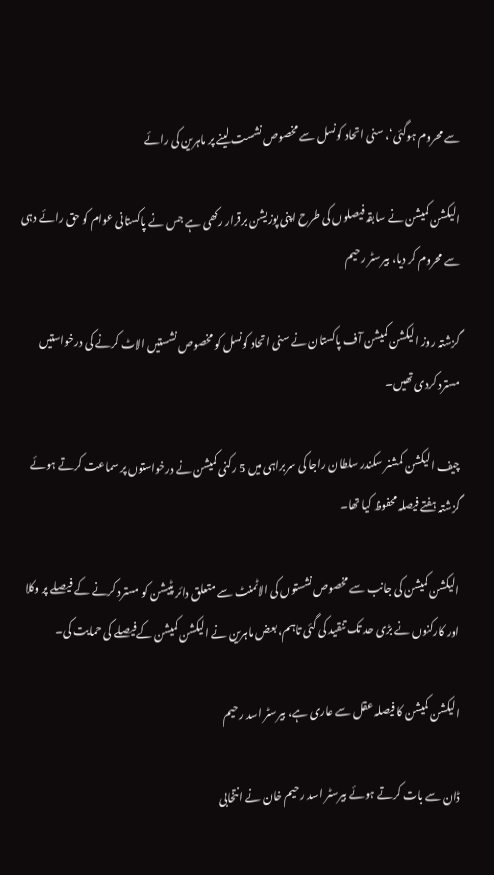سے محروم ہوگئی‘، سنی اتحاد کونسل سے مخصوص نشست لینے پر ماہرین کی رائے

الیکشن کمیشن نے سابقہ فیصلوں کی طرح اپنی پوزیشن برقرار رکھی ہے جس نے پاکستانی عوام کو حق رائے دہی سے محروم کر دیا، بیرسٹر رحیم

گزشتہ روز الیکشن کمیشن آف پاکستان نے سنی اتحاد کونسل کو مخصوص نشستیں الاٹ کرنے کی درخواستیں مسترد کردی تھیں۔

چیف الیکشن کمشنر سکندر سلطان راجا کی سربراہی میں 5 رکنی کمیشن نے درخواستوں پر سماعت کرتے ہوئے گزشتہ ہفتے فیصلہ محفوظ کیا تھا۔

الیکشن کمیشن کی جانب سے مخصوص نشستوں کی الاٹمنٹ سے متعلق دائر پٹیشن کو مسترد کرنے کے فیصلے پر وکلا اور کارکنوں نے بڑی حد تک تنقید کی گئی تاہم، بعض ماہرین نے الیکشن کمیشن کےفیصلے کی حمایت کی۔

الیکشن کمیشن کا فیصلہ عقل سے عاری ہے، بیرسٹر اسد رحیم

ڈان سے بات کرتے ہوئے بیرسٹر اسد رحیم خان نے انتخابی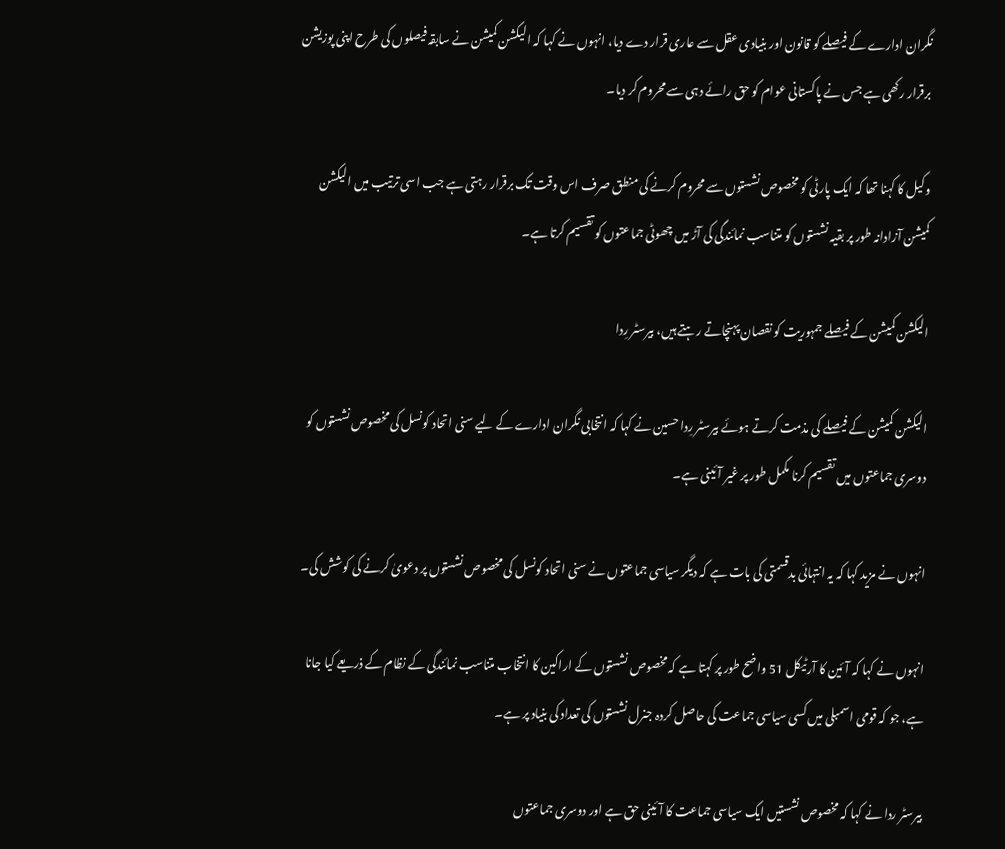نگران ادارے کے فیصلے کو قانون اور بنیادی عقل سے عاری قرار دے دیا، انہوں نے کہا کہ الیکشن کمیشن نے سابقہ فیصلوں کی طرح اپنی پوزیشن برقرار رکھی ہے جس نے پاکستانی عوام کو حق رائے دہی سے محروم کر دیا۔

وکیل کا کہنا تھا کہ ایک پارٹی کو مخصوص نشستوں سے محروم کرنے کی منطق صرف اس وقت تک برقرار رہتی ہے جب اسی ترتیب میں الیکشن کمیشن آزادانہ طور پر بقیہ نشستوں کو متناسب نمائندگی کی آڑ میں چھوٹی جماعتوں کو تقسیم کرتا ہے۔

الیکشن کمیشن کے فیصلے جمہوریت کو نقصان پہنچاتے رہتے ہیں، بیرسٹر رِدا

الیکشن کمیشن کے فیصلے کی مذمت کرتے ہوئے بیرسٹر رِدا حسین نے کہا کہ انتخابی نگران ادارے کے لیے سنی اتحاد کونسل کی مخصوص نشستوں کو دوسری جماعتوں میں تقسیم کرنا مکمل طور پر غیر آئینی ہے۔

انہوں نے مزید کہا کہ یہ انتہائی بدقسمتی کی بات ہے کہ دیگر سیاسی جماعتوں نے سنی اتحاد کونسل کی مخصوص نشستوں پر دعویٰ کرنے کی کوشش کی۔

انہوں نے کہا کہ آئین کا آرٹیکل 51 واضح طور پر کہتا ہے کہ مخصوص نشستوں کے اراکین کا انتخاب متناسب نمائندگی کے نظام کے ذریعے کیا جانا ہے، جو کہ قومی اسمبلی میں کسی سیاسی جماعت کی حاصل کردہ جنرل نشستوں کی تعداد کی بنیاد پر ہے۔

بیرسٹر ردا نے کہا کہ مخصوص نشستیں ایک سیاسی جماعت کا آئینی حق ہے اور دوسری جماعتوں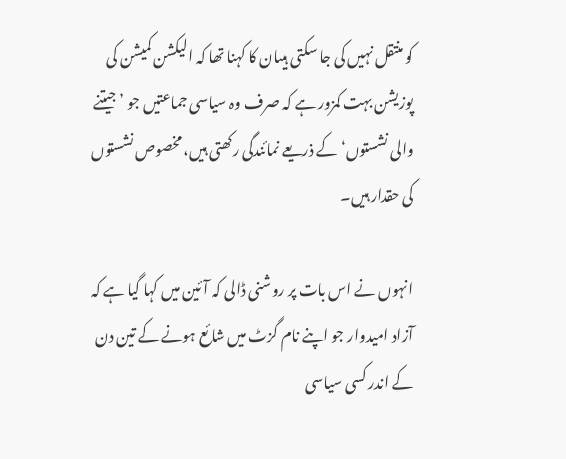کو منتقل نہیں کی جا سکتی ہیںان کا کہنا تھا کہ الیکشن کمیشن کی پوزیشن بہت کمزور ہے کہ صرف وہ سیاسی جماعتیں جو ’جیتنے والی نشستوں‘ کے ذریعے نمائندگی رکھتی ہیں، مخصوص نشستوں کی حقدار ہیں۔

انہوں نے اس بات پر روشنی ڈالی کہ آئین میں کہا گیا ہے کہ آزاد امیدوار جو اپنے نام گزٹ میں شائع ہونے کے تین دن کے اندر کسی سیاسی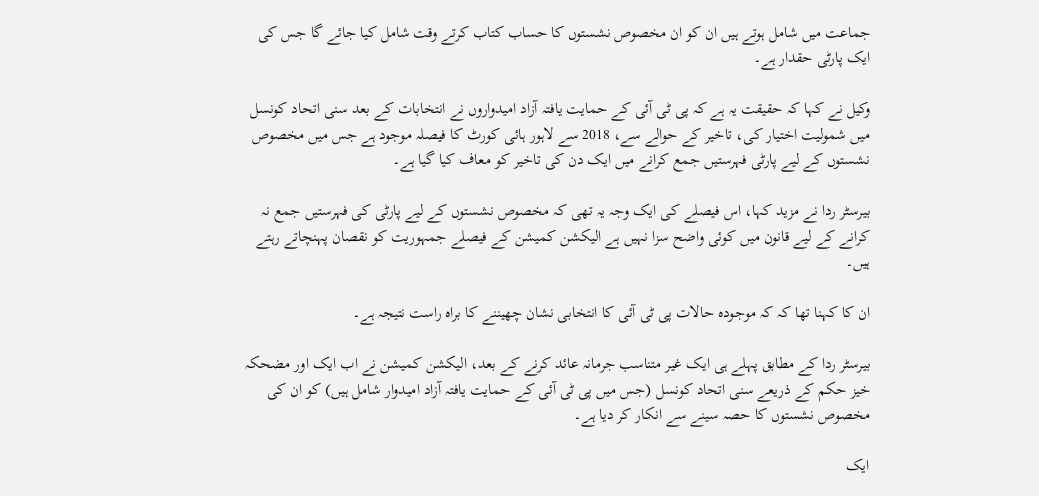جماعت میں شامل ہوتے ہیں ان کو ان مخصوص نشستوں کا حساب کتاب کرتے وقت شامل کیا جائے گا جس کی ایک پارٹی حقدار ہے۔

وکیل نے کہا کہ حقیقت یہ ہے کہ پی ٹی آئی کے حمایت یافتہ آزاد امیدواروں نے انتخابات کے بعد سنی اتحاد کونسل میں شمولیت اختیار کی، تاخیر کے حوالے سے، 2018 سے لاہور ہائی کورٹ کا فیصلہ موجود ہے جس میں مخصوص نشستوں کے لیے پارٹی فہرستیں جمع کرانے میں ایک دن کی تاخیر کو معاف کیا گیا ہے۔

بیرسٹر ردا نے مزید کہا، اس فیصلے کی ایک وجہ یہ تھی کہ مخصوص نشستوں کے لیے پارٹی کی فہرستیں جمع نہ کرانے کے لیے قانون میں کوئی واضح سزا نہیں ہے الیکشن کمیشن کے فیصلے جمہوریت کو نقصان پہنچاتے رہتے ہیں۔

ان کا کہنا تھا کہ کہ موجودہ حالات پی ٹی آئی کا انتخابی نشان چھیننے کا براہ راست نتیجہ ہے۔

بیرسٹر ردا کے مطابق پہلے ہی ایک غیر متناسب جرمانہ عائد کرنے کے بعد، الیکشن کمیشن نے اب ایک اور مضحکہ خیز حکم کے ذریعے سنی اتحاد کونسل (جس میں پی ٹی آئی کے حمایت یافتہ آزاد امیدوار شامل ہیں) کو ان کی مخصوص نشستوں کا حصہ سینے سے انکار کر دیا ہے۔

ایک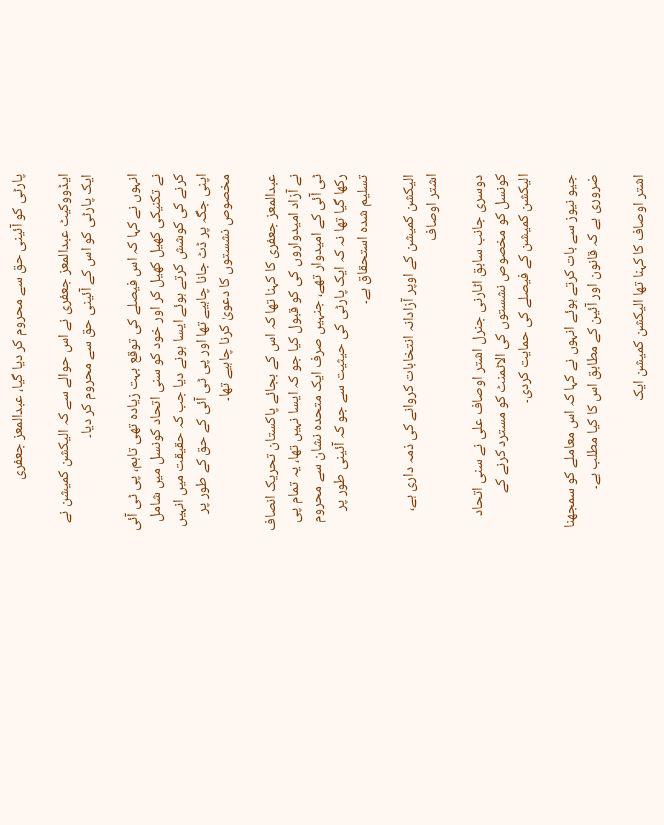پارٹی کو آئینی حق سے محروم کر دیا گیا، عبدالمعز جعفری

ایڈووکیٹ عبدالمعز جعفری نے اس حوالے سے کہ الیکشن کمیشن نے ایک پارٹی کو اس کے آئینی حق سے محروم کر دیا۔

انہوں نے کہا کہ اس فیصلے کی توقع بہت زیادہ تھی تاہم، پی ٹی آئی نے تکنیکی کھیل کھیل کر اور خود کو سنی اتحاد کونسل میں شامل کرنے کی کوشش کرتے ہوئے ایسا ہونے دیا جب کہ حقیقت میں انہیں اپنی جگہ پر ڈٹ جانا چاہیے تھا اور پی ٹی آئی کے حق کے طور پر مخصوص نشستوں کا دعویٰ کرنا چاہیے تھا۔

عبدالمعز جعفری کا کہنا تھا کہ اس کے بجائے پاکستان تحریک انصاف نے آزاد امیدواروں کی کو قبول کیا جو کہ ایسا نہیں تھا، یہ تمام پی ٹی آئی کے امیدوار تھے، جنہیں صرف ایک متحدہ نشان سے محروم رکھا گیا تھا نہ کہ ایک پارٹی کی حیثیت سے جو کہ آئینی طور پر تسلیم شدہ استحقاق ہے۔

الیکشن کمیشن کے اوپر آزادانہ انتخابات کروانے کی ذمہ داری ہے، اشتر اوصاف

دوسری جانب سابق اٹارنی جنرل اشتر اوصاف علی نے سنی اتحاد کونسل کو مخصوص نشستوں کی الاٹمنٹ کو مسترد کرنے کے الیکشن کمیشن کے فیصلے کی حمایت کردی۔

جیو نیوز سے بات کرتے ہوئے انہوں نے کہا کہ اس معاملے کو سمجھنا ضروری ہے کہ قانون اور آئین کے مطابق اس کا کیا مطلب ہے۔

اشتر اوصاف کا کہنا تھا الیکشن کمیشن ایک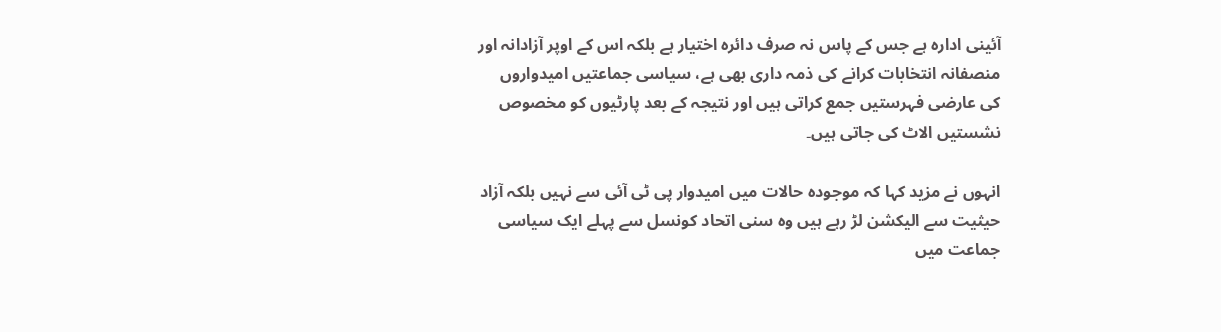آئینی ادارہ ہے جس کے پاس نہ صرف دائرہ اختیار ہے بلکہ اس کے اوپر آزادانہ اور منصفانہ انتخابات کرانے کی ذمہ داری بھی ہے، سیاسی جماعتیں امیدواروں کی عارضی فہرستیں جمع کراتی ہیں اور نتیجہ کے بعد پارٹیوں کو مخصوص نشستیں الاٹ کی جاتی ہیں۔

انہوں نے مزید کہا کہ موجودہ حالات میں امیدوار پی ٹی آئی سے نہیں بلکہ آزاد حیثیت سے الیکشن لڑ رہے ہیں وہ سنی اتحاد کونسل سے پہلے ایک سیاسی جماعت میں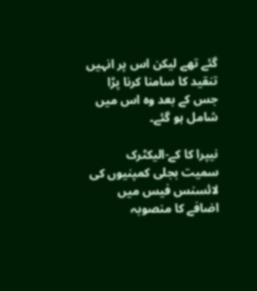گئے تھے لیکن اس پر انہیں تنقید کا سامنا کرنا پڑا جس کے بعد وہ اس میں شامل ہو گئے۔

نیپرا کا کے-الیکٹرک سمیت بجلی کمپنیوں کی لائسنس فیس میں اضافے کا منصوبہ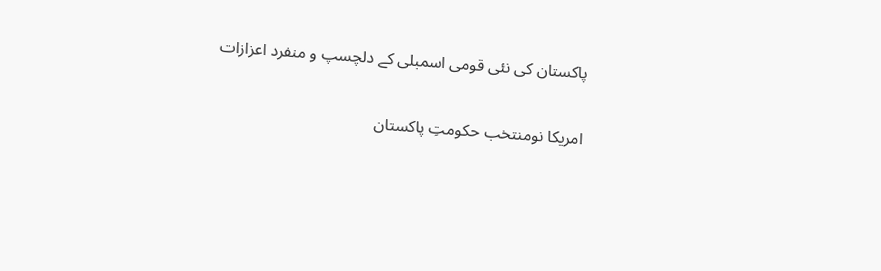پاکستان کی نئی قومی اسمبلی کے دلچسپ و منفرد اعزازات

امریکا نومنتخب حکومتِ پاکستان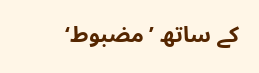کے ساتھ ’مضبوط‘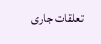تعلقات جاری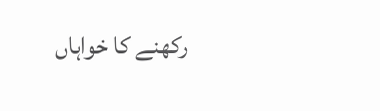رکھنے کا خواہاں